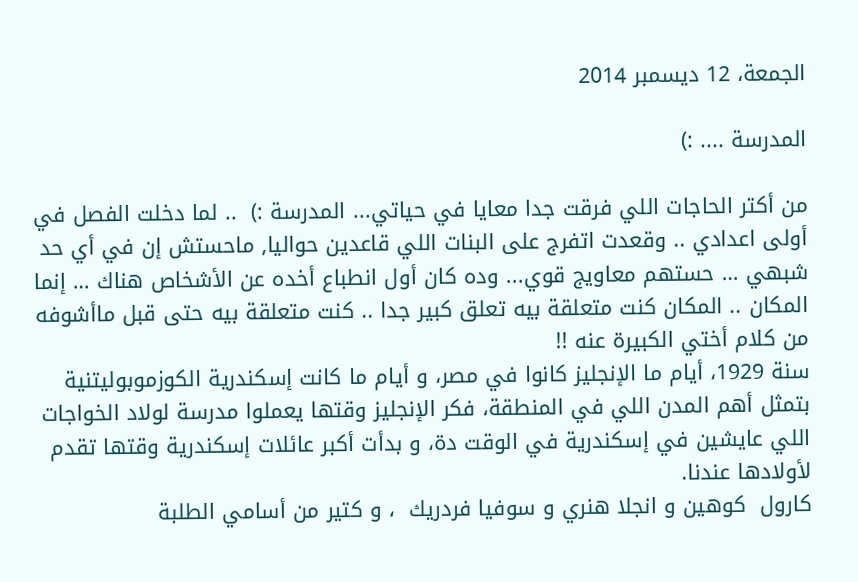الجمعة، 12 ديسمبر 2014

المدرسة .... :)

من أكتر الحاجات اللي فرقت جدا معايا في حياتي... المدرسة :)  .. لما دخلت الفصل في أولى اعدادي .. وقعدت اتفرج على البنات اللي قاعدين حواليا, ماحستش إن في أي حد شبهي … حستهم معاويج قوي... وده كان أول انطباع أخده عن الأشخاص هناك … إنما المكان .. المكان كنت متعلقة بيه تعلق كبير جدا .. كنت متعلقة بيه حتى قبل ماأشوفه من كلام أختي الكبيرة عنه !!
سنة 1929، أيام ما الإنجليز كانوا في مصر، و أيام ما كانت إسكندرية الكوزموبوليتنية  بتمثل أهم المدن اللي في المنطقة، فكر الإنجليز وقتها يعملوا مدرسة لولاد الخواجات اللي عايشين في إسكندرية في الوقت دة، و بدأت أكبر عائلات إسكندرية وقتها تقدم لأولادها عندنا.
كارول  كوهين و انجلا هنري و سوفيا فردريك  ، و كتير من أسامي الطلبة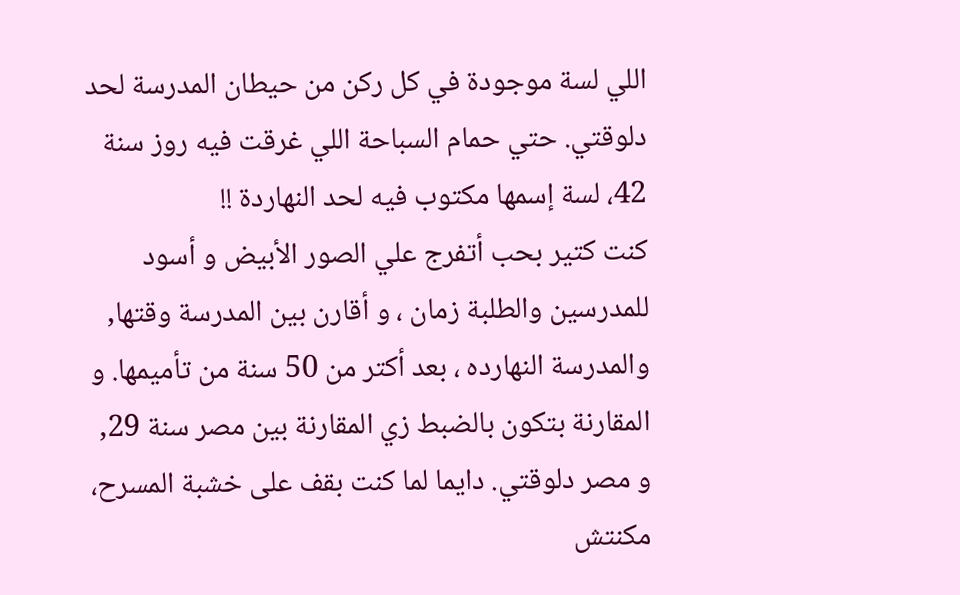اللي لسة موجودة في كل ركن من حيطان المدرسة لحد دلوقتي. حتي حمام السباحة اللي غرقت فيه روز سنة 42، لسة إسمها مكتوب فيه لحد النهاردة !!
كنت كتير بحب أتفرج علي الصور الأبيض و أسود للمدرسين والطلبة زمان ، و أقارن بين المدرسة وقتها, والمدرسة النهارده ، بعد أكتر من 50 سنة من تأميمها. و المقارنة بتكون بالضبط زي المقارنة بين مصر سنة 29,  و مصر دلوقتي. دايما لما كنت بقف على خشبة المسرح، مكنتش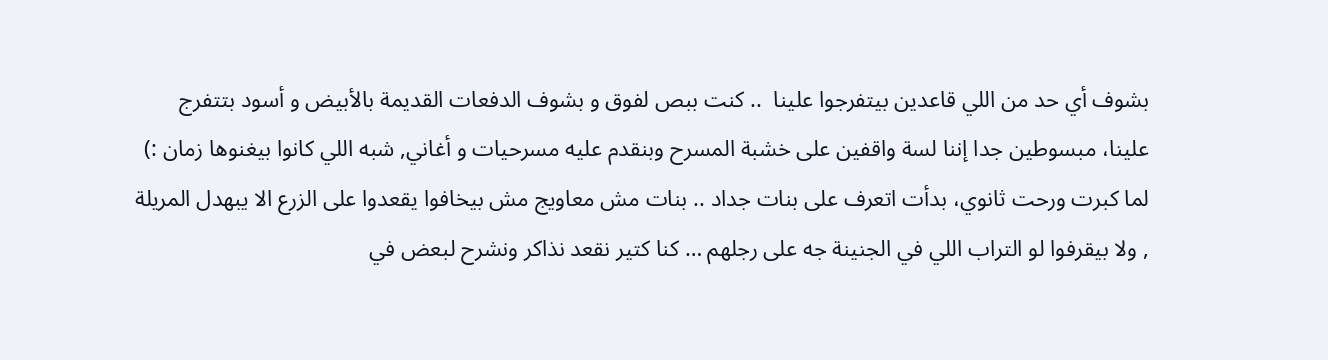بشوف أي حد من اللي قاعدين بيتفرجوا علينا  .. كنت ببص لفوق و بشوف الدفعات القديمة بالأبيض و أسود بتتفرج علينا، مبسوطين جدا إننا لسة واقفين على خشبة المسرح وبنقدم عليه مسرحيات و أغاني, شبه اللي كانوا بيغنوها زمان :)
لما كبرت ورحت ثانوي، بدأت اتعرف على بنات جداد .. بنات مش معاويج مش بيخافوا يقعدوا على الزرع الا يبهدل المريلة , ولا بيقرفوا لو التراب اللي في الجنينة جه على رجلهم … كنا كتير نقعد نذاكر ونشرح لبعض في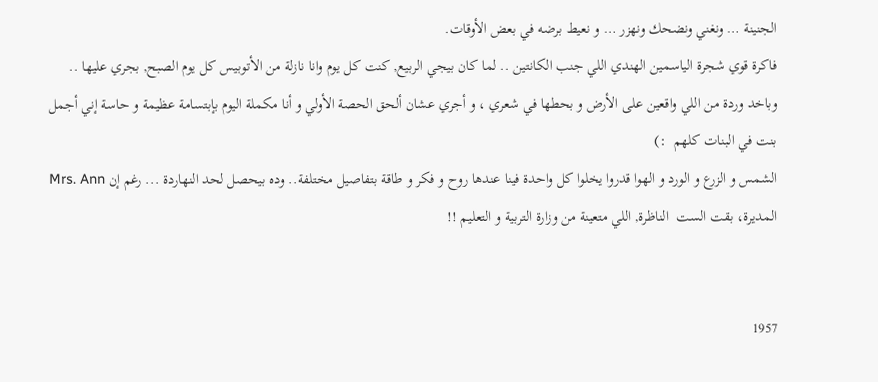الجنينة … ونغني ونضحك ونهزر … و نعيط برضه في بعض الأوقات.
فاكرة قوي شجرة الياسمين الهندي اللي جنب الكانتين .. لما كان بيجي الربيع, كنت كل يوم وانا نازلة من الأتوبيس كل يوم الصبح, بجري عليها .. وباخد وردة من اللي واقعين على الأرض و بحطها في شعري ، و أجري عشان ألحق الحصة الأولي و أنا مكملة اليوم بإبتسامة عظيمة و حاسة إني أجمل بنت في البنات كلهم  :)
الشمس و الزرع و الورد و الهوا قدروا يخلوا كل واحدة فينا عندها روح و فكر و طاقة بتفاصيل مختلفة.. وده بيحصل لحد النهاردة ... رغم إن Mrs. Ann المديرة، بقت الست  الناظرة, اللي متعينة من وزارة التربية و التعليم !!


1957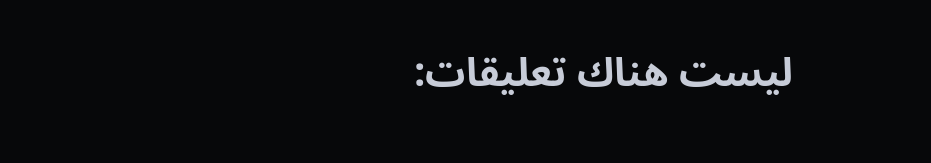ليست هناك تعليقات: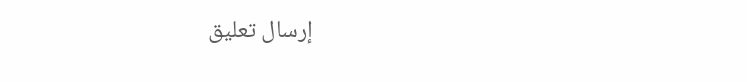إرسال تعليق